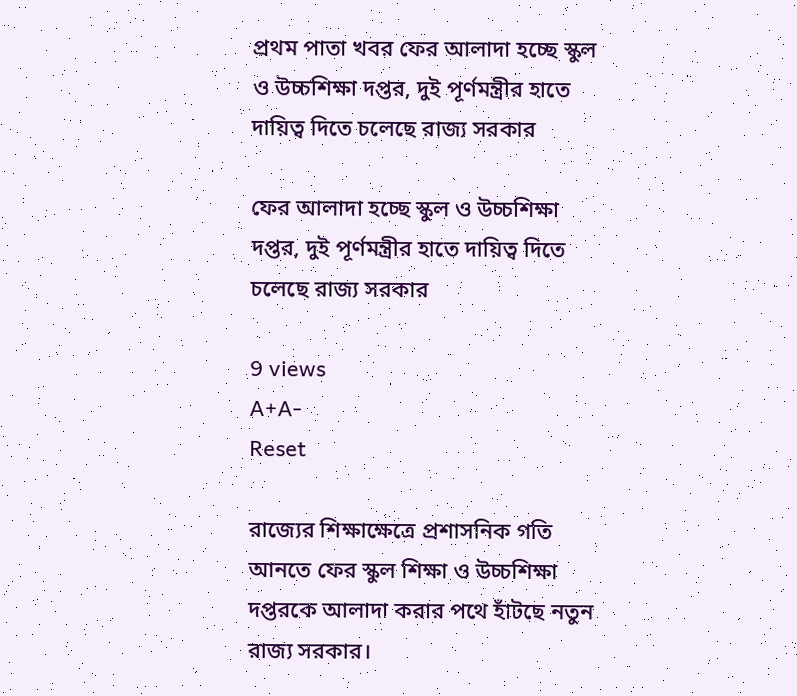প্রথম পাতা খবর ফের আলাদা হচ্ছে স্কুল ও উচ্চশিক্ষা দপ্তর, দুই পূর্ণমন্ত্রীর হাতে দায়িত্ব দিতে চলেছে রাজ্য সরকার

ফের আলাদা হচ্ছে স্কুল ও উচ্চশিক্ষা দপ্তর, দুই পূর্ণমন্ত্রীর হাতে দায়িত্ব দিতে চলেছে রাজ্য সরকার

9 views
A+A-
Reset

রাজ্যের শিক্ষাক্ষেত্রে প্রশাসনিক গতি আনতে ফের স্কুল শিক্ষা ও উচ্চশিক্ষা দপ্তরকে আলাদা করার পথে হাঁটছে নতুন রাজ্য সরকার।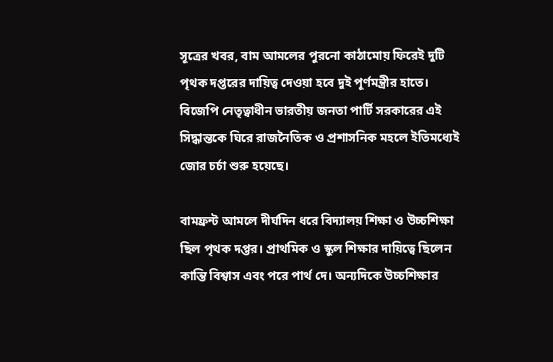সূত্রের খবর, বাম আমলের পুরনো কাঠামোয় ফিরেই দুটি পৃথক দপ্তরের দায়িত্ব দেওয়া হবে দুই পূর্ণমন্ত্রীর হাতে। বিজেপি নেতৃত্বাধীন ভারতীয় জনতা পার্টি সরকারের এই সিদ্ধান্তকে ঘিরে রাজনৈতিক ও প্রশাসনিক মহলে ইতিমধ্যেই জোর চর্চা শুরু হয়েছে।

বামফ্রন্ট আমলে দীর্ঘদিন ধরে বিদ্যালয় শিক্ষা ও উচ্চশিক্ষা ছিল পৃথক দপ্তর। প্রাথমিক ও স্কুল শিক্ষার দায়িত্বে ছিলেন কান্তি বিশ্বাস এবং পরে পার্থ দে। অন্যদিকে উচ্চশিক্ষার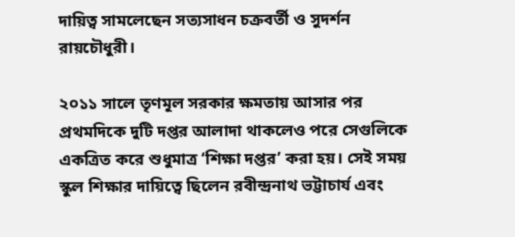দায়িত্ব সামলেছেন সত্যসাধন চক্রবর্তী ও সুদর্শন রায়চৌধুরী।

২০১১ সালে তৃণমূল সরকার ক্ষমতায় আসার পর প্রথমদিকে দুটি দপ্তর আলাদা থাকলেও পরে সেগুলিকে একত্রিত করে শুধুমাত্র ‘শিক্ষা দপ্তর’ করা হয়। সেই সময় স্কুল শিক্ষার দায়িত্বে ছিলেন রবীন্দ্রনাথ ভট্টাচার্য এবং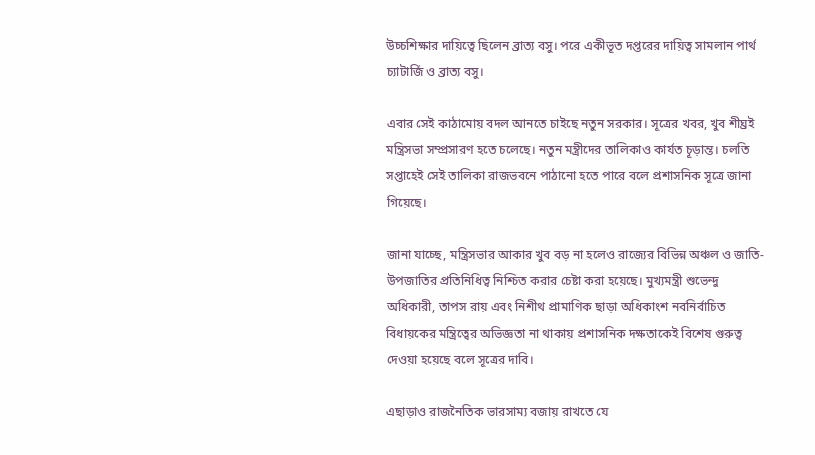উচ্চশিক্ষার দায়িত্বে ছিলেন ব্রাত্য বসু। পরে একীভূত দপ্তরের দায়িত্ব সামলান পার্থ চ্যাটার্জি ও ব্রাত্য বসু।

এবার সেই কাঠামোয় বদল আনতে চাইছে নতুন সরকার। সূত্রের খবর, খুব শীঘ্রই মন্ত্রিসভা সম্প্রসারণ হতে চলেছে। নতুন মন্ত্রীদের তালিকাও কার্যত চূড়ান্ত। চলতি সপ্তাহেই সেই তালিকা রাজভবনে পাঠানো হতে পারে বলে প্রশাসনিক সূত্রে জানা গিয়েছে।

জানা যাচ্ছে, মন্ত্রিসভার আকার খুব বড় না হলেও রাজ্যের বিভিন্ন অঞ্চল ও জাতি-উপজাতির প্রতিনিধিত্ব নিশ্চিত করার চেষ্টা করা হয়েছে। মুখ্যমন্ত্রী শুভেন্দু অধিকারী, তাপস রায় এবং নিশীথ প্রামাণিক ছাড়া অধিকাংশ নবনির্বাচিত বিধায়কের মন্ত্রিত্বের অভিজ্ঞতা না থাকায় প্রশাসনিক দক্ষতাকেই বিশেষ গুরুত্ব দেওয়া হয়েছে বলে সূত্রের দাবি।

এছাড়াও রাজনৈতিক ভারসাম্য বজায় রাখতে যে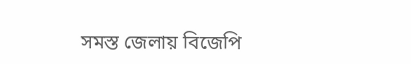সমস্ত জেলায় বিজেপি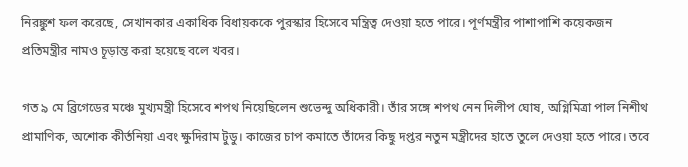নিরঙ্কুশ ফল করেছে, সেখানকার একাধিক বিধায়ককে পুরস্কার হিসেবে মন্ত্রিত্ব দেওয়া হতে পারে। পূর্ণমন্ত্রীর পাশাপাশি কয়েকজন প্রতিমন্ত্রীর নামও চূড়ান্ত করা হয়েছে বলে খবর।

গত ৯ মে ব্রিগেডের মঞ্চে মুখ্যমন্ত্রী হিসেবে শপথ নিয়েছিলেন শুভেন্দু অধিকারী। তাঁর সঙ্গে শপথ নেন দিলীপ ঘোষ, অগ্নিমিত্রা পাল নিশীথ প্রামাণিক, অশোক কীর্তনিয়া এবং ক্ষুদিরাম টুডু। কাজের চাপ কমাতে তাঁদের কিছু দপ্তর নতুন মন্ত্রীদের হাতে তুলে দেওয়া হতে পারে। তবে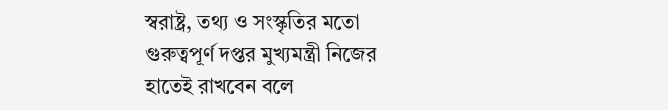স্বরাষ্ট্র, তথ্য ও সংস্কৃতির মতো গুরুত্বপূর্ণ দপ্তর মুখ্যমন্ত্রী নিজের হাতেই রাখবেন বলে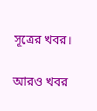সূত্রের খবর।

আরও খবর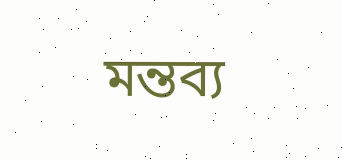মন্তব্য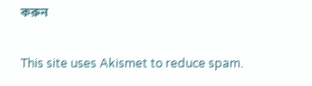করুন

This site uses Akismet to reduce spam.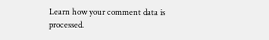Learn how your comment data is processed.